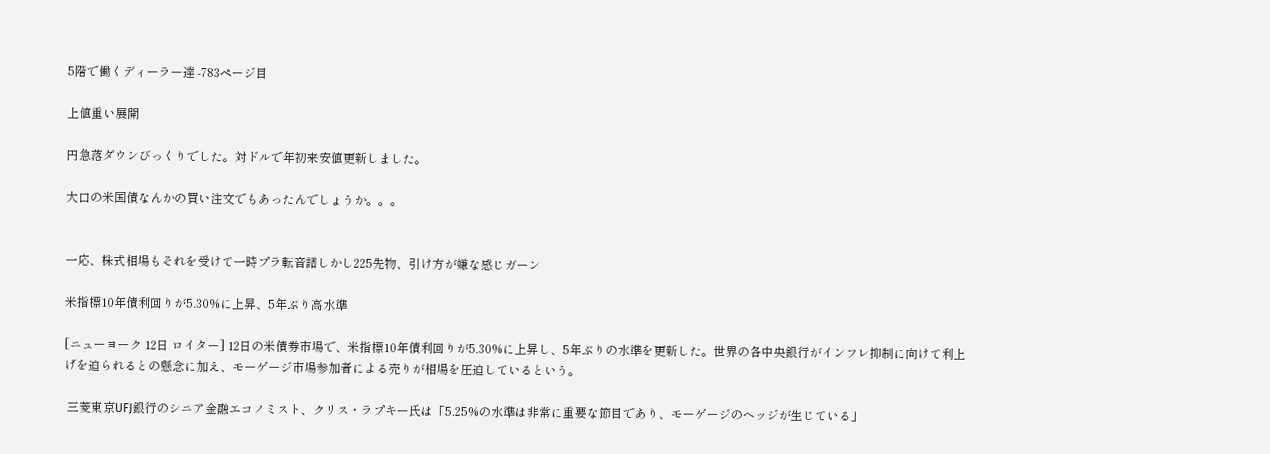5階で働くディーラー達 -783ページ目

上値重い展開

円急落ダウンびっくりでした。対ドルで年初来安値更新しました。

大口の米国債なんかの買い注文でもあったんでしょうか。。。


一応、株式相場もそれを受けて一時プラ転音譜しかし225先物、引け方が嫌な感じガーン

米指標10年債利回りが5.30%に上昇、5年ぶり高水準

[ニューヨーク 12日 ロイター] 12日の米債券市場で、米指標10年債利回りが5.30%に上昇し、5年ぶりの水準を更新した。世界の各中央銀行がインフレ抑制に向けて利上げを迫られるとの懸念に加え、モーゲージ市場参加者による売りが相場を圧迫しているという。

 三菱東京UFJ銀行のシニア金融エコノミスト、クリス・ラプキー氏は「5.25%の水準は非常に重要な節目であり、モーゲージのヘッジが生じている」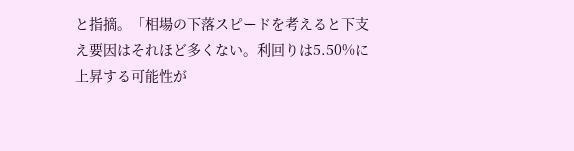と指摘。「相場の下落スピードを考えると下支え要因はそれほど多くない。利回りは5.50%に上昇する可能性が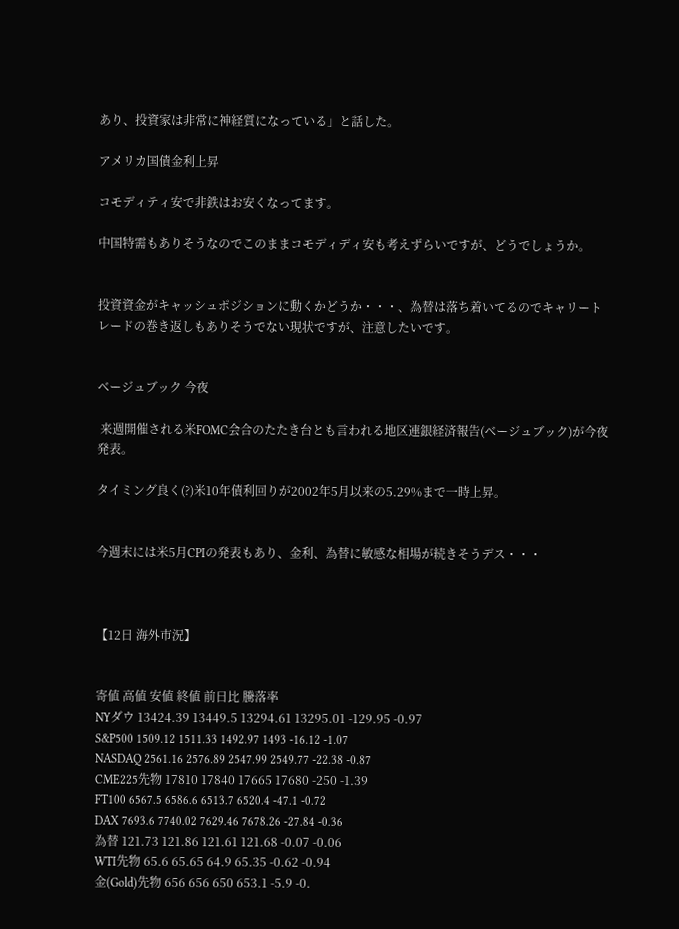あり、投資家は非常に神経質になっている」と話した。

アメリカ国債金利上昇

コモディティ安で非鉄はお安くなってます。

中国特需もありそうなのでこのままコモディディ安も考えずらいですが、どうでしょうか。


投資資金がキャッシュポジションに動くかどうか・・・、為替は落ち着いてるのでキャリートレードの巻き返しもありそうでない現状ですが、注意したいです。


ベージュブック 今夜

 来週開催される米FOMC会合のたたき台とも言われる地区連銀経済報告(ベージュブック)が今夜発表。

タイミング良く(?)米10年債利回りが2002年5月以来の5.29%まで一時上昇。


今週末には米5月CPIの発表もあり、金利、為替に敏感な相場が続きそうデス・・・



【12日 海外市況】


寄値 高値 安値 終値 前日比 騰落率
NYダウ 13424.39 13449.5 13294.61 13295.01 -129.95 -0.97
S&P500 1509.12 1511.33 1492.97 1493 -16.12 -1.07
NASDAQ 2561.16 2576.89 2547.99 2549.77 -22.38 -0.87
CME225先物 17810 17840 17665 17680 -250 -1.39
FT100 6567.5 6586.6 6513.7 6520.4 -47.1 -0.72
DAX 7693.6 7740.02 7629.46 7678.26 -27.84 -0.36
為替 121.73 121.86 121.61 121.68 -0.07 -0.06
WTI先物 65.6 65.65 64.9 65.35 -0.62 -0.94
金(Gold)先物 656 656 650 653.1 -5.9 -0.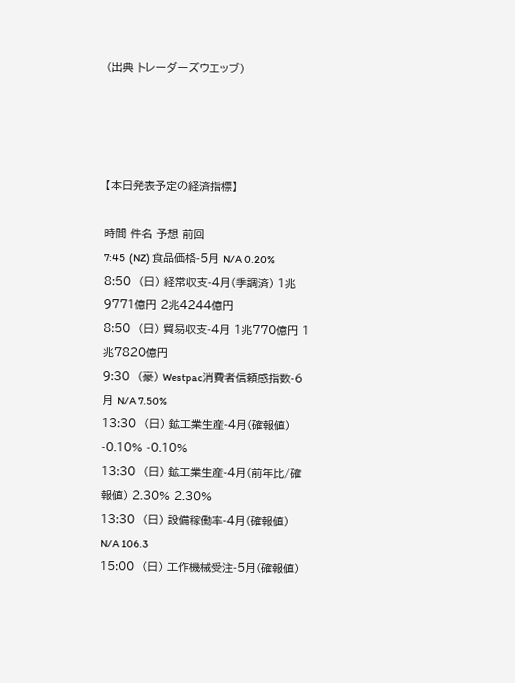(出典 トレーダーズウエッブ)




【本日発表予定の経済指標】

時間 件名 予想 前回
7:45  (NZ) 食品価格-5月 N/A 0.20%
8:50  (日) 経常収支-4月(季調済) 1兆9771億円 2兆4244億円
8:50  (日) 貿易収支-4月 1兆770億円 1兆7820億円
9:30  (豪) Westpac消費者信頼感指数-6月 N/A 7.50%
13:30  (日) 鉱工業生産-4月(確報値) -0.10% -0.10%
13:30  (日) 鉱工業生産-4月(前年比/確報値) 2.30% 2.30%
13:30  (日) 設備稼働率-4月(確報値) N/A 106.3
15:00  (日) 工作機械受注-5月(確報値)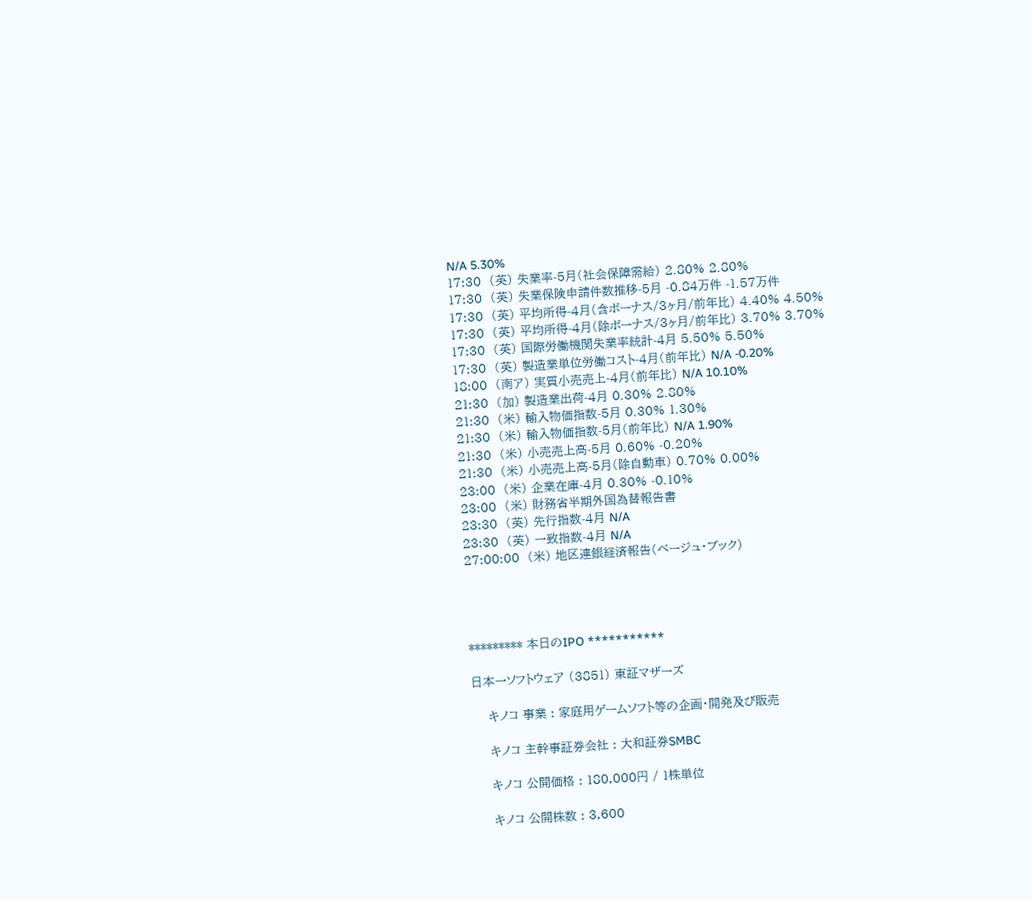N/A 5.30%
17:30  (英) 失業率-5月(社会保障需給) 2.80% 2.80%
17:30  (英) 失業保険申請件数推移-5月 -0.84万件 -1.57万件
17:30  (英) 平均所得-4月(含ボーナス/3ヶ月/前年比) 4.40% 4.50%
17:30  (英) 平均所得-4月(除ボーナス/3ヶ月/前年比) 3.70% 3.70%
17:30  (英) 国際労働機関失業率統計-4月 5.50% 5.50%
17:30  (英) 製造業単位労働コスト-4月(前年比) N/A -0.20%
18:00  (南ア) 実質小売売上-4月(前年比) N/A 10.10%
21:30  (加) 製造業出荷-4月 0.30% 2.80%
21:30  (米) 輸入物価指数-5月 0.30% 1.30%
21:30  (米) 輸入物価指数-5月(前年比) N/A 1.90%
21:30  (米) 小売売上高-5月 0.60% -0.20%
21:30  (米) 小売売上高-5月(除自動車) 0.70% 0.00%
23:00  (米) 企業在庫-4月 0.30% -0.10%
23:00  (米) 財務省半期外国為替報告書
23:30  (英) 先行指数-4月 N/A
23:30  (英) 一致指数-4月 N/A
27:00:00  (米) 地区連銀経済報告(ベージュ・ブック)




********* 本日のIPO ***********

日本一ソフトウェア (3851) 東証マザーズ

    キノコ 事業 : 家庭用ゲームソフト等の企画・開発及び販売

    キノコ 主幹事証券会社 : 大和証券SMBC

    キノコ 公開価格 : 180,000円 / 1株単位

    キノコ 公開株数 : 3,600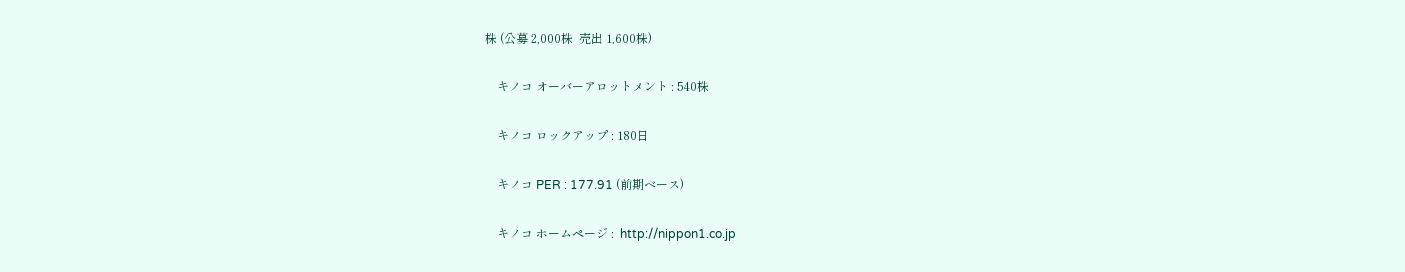株 (公募 2,000株  売出 1,600株)

    キノコ オーバーアロットメント : 540株

    キノコ ロックアップ : 180日

    キノコ PER : 177.91 (前期ベース)

    キノコ ホームページ :  http://nippon1.co.jp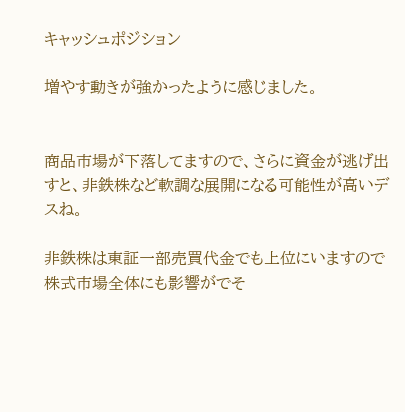キャッシュポジション

増やす動きが強かったように感じました。


商品市場が下落してますので、さらに資金が逃げ出すと、非鉄株など軟調な展開になる可能性が高いデスね。

非鉄株は東証一部売買代金でも上位にいますので株式市場全体にも影響がでそ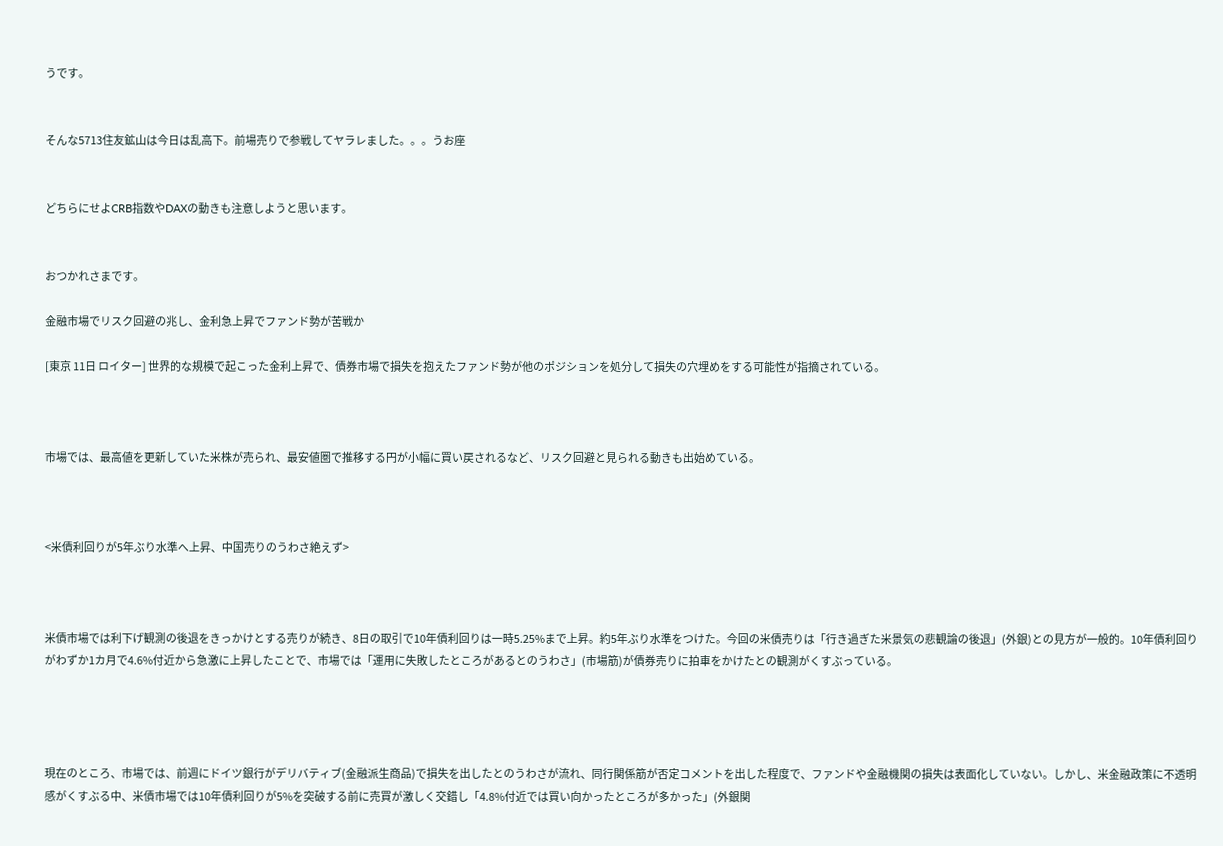うです。


そんな5713住友鉱山は今日は乱高下。前場売りで参戦してヤラレました。。。うお座


どちらにせよCRB指数やDAXの動きも注意しようと思います。


おつかれさまです。

金融市場でリスク回避の兆し、金利急上昇でファンド勢が苦戦か

[東京 11日 ロイター] 世界的な規模で起こった金利上昇で、債券市場で損失を抱えたファンド勢が他のポジションを処分して損失の穴埋めをする可能性が指摘されている。



市場では、最高値を更新していた米株が売られ、最安値圏で推移する円が小幅に買い戻されるなど、リスク回避と見られる動きも出始めている。



<米債利回りが5年ぶり水準へ上昇、中国売りのうわさ絶えず>



米債市場では利下げ観測の後退をきっかけとする売りが続き、8日の取引で10年債利回りは一時5.25%まで上昇。約5年ぶり水準をつけた。今回の米債売りは「行き過ぎた米景気の悲観論の後退」(外銀)との見方が一般的。10年債利回りがわずか1カ月で4.6%付近から急激に上昇したことで、市場では「運用に失敗したところがあるとのうわさ」(市場筋)が債券売りに拍車をかけたとの観測がくすぶっている。




現在のところ、市場では、前週にドイツ銀行がデリバティブ(金融派生商品)で損失を出したとのうわさが流れ、同行関係筋が否定コメントを出した程度で、ファンドや金融機関の損失は表面化していない。しかし、米金融政策に不透明感がくすぶる中、米債市場では10年債利回りが5%を突破する前に売買が激しく交錯し「4.8%付近では買い向かったところが多かった」(外銀関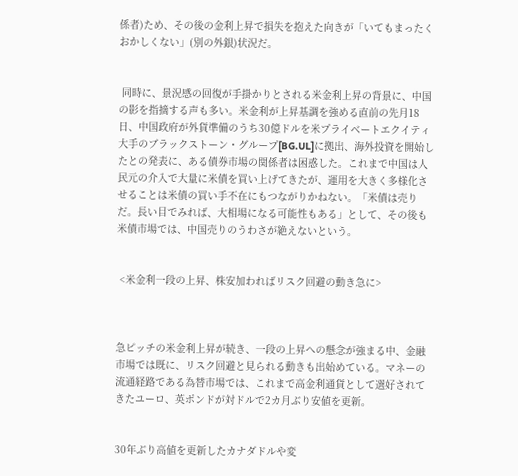係者)ため、その後の金利上昇で損失を抱えた向きが「いてもまったくおかしくない」(別の外銀)状況だ。


 同時に、景況感の回復が手掛かりとされる米金利上昇の背景に、中国の影を指摘する声も多い。米金利が上昇基調を強める直前の先月18日、中国政府が外貨準備のうち30億ドルを米プライベートエクイティ大手のブラックストーン・グループ[BG.UL]に拠出、海外投資を開始したとの発表に、ある債券市場の関係者は困惑した。これまで中国は人民元の介入で大量に米債を買い上げてきたが、運用を大きく多様化させることは米債の買い手不在にもつながりかねない。「米債は売りだ。長い目でみれば、大相場になる可能性もある」として、その後も米債市場では、中国売りのうわさが絶えないという。


 <米金利一段の上昇、株安加わればリスク回避の動き急に>



急ピッチの米金利上昇が続き、一段の上昇への懸念が強まる中、金融市場では既に、リスク回避と見られる動きも出始めている。マネーの流通経路である為替市場では、これまで高金利通貨として選好されてきたユーロ、英ポンドが対ドルで2カ月ぶり安値を更新。


30年ぶり高値を更新したカナダドルや変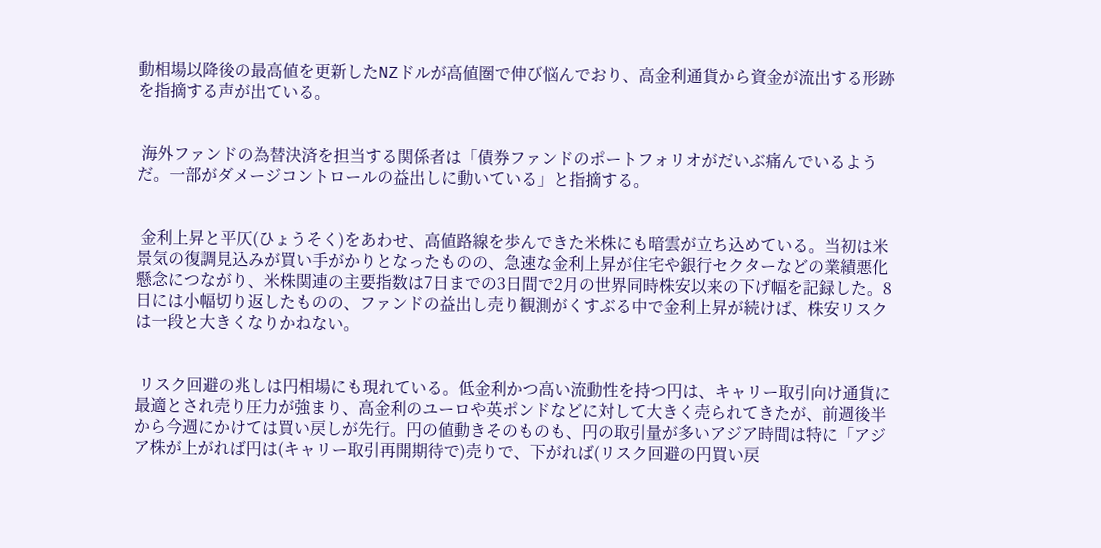動相場以降後の最高値を更新したNZドルが高値圏で伸び悩んでおり、高金利通貨から資金が流出する形跡を指摘する声が出ている。


 海外ファンドの為替決済を担当する関係者は「債券ファンドのポートフォリオがだいぶ痛んでいるようだ。一部がダメージコントロールの益出しに動いている」と指摘する。


 金利上昇と平仄(ひょうそく)をあわせ、高値路線を歩んできた米株にも暗雲が立ち込めている。当初は米景気の復調見込みが買い手がかりとなったものの、急速な金利上昇が住宅や銀行セクターなどの業績悪化懸念につながり、米株関連の主要指数は7日までの3日間で2月の世界同時株安以来の下げ幅を記録した。8日には小幅切り返したものの、ファンドの益出し売り観測がくすぶる中で金利上昇が続けば、株安リスクは一段と大きくなりかねない。


 リスク回避の兆しは円相場にも現れている。低金利かつ高い流動性を持つ円は、キャリー取引向け通貨に最適とされ売り圧力が強まり、高金利のユーロや英ポンドなどに対して大きく売られてきたが、前週後半から今週にかけては買い戻しが先行。円の値動きそのものも、円の取引量が多いアジア時間は特に「アジア株が上がれば円は(キャリー取引再開期待で)売りで、下がれば(リスク回避の円買い戻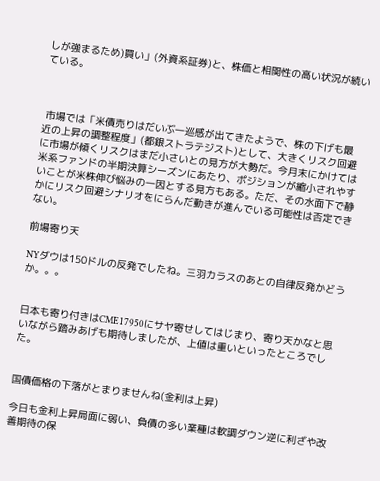しが強まるため)買い」(外資系証券)と、株価と相関性の高い状況が続いている。



 市場では「米債売りはだいぶ一巡感が出てきたようで、株の下げも最近の上昇の調整程度」(都銀ストラテジスト)として、大きくリスク回避に市場が傾くリスクはまだ小さいとの見方が大勢だ。今月末にかけては米系ファンドの半期決算シーズンにあたり、ポジションが縮小されやすいことが米株伸び悩みの一因とする見方もある。ただ、その水面下で静かにリスク回避シナリオをにらんだ動きが進んでいる可能性は否定できない。

前場寄り天

NYダウは150ドルの反発でしたね。三羽カラスのあとの自律反発かどうか。。。


日本も寄り付きはCME17950にサヤ寄せしてはじまり、寄り天かなと思いながら踏みあげも期待しましたが、上値は重いといったところでした。


国債価格の下落がとまりませんね(金利は上昇)

今日も金利上昇局面に弱い、負債の多い業種は軟調ダウン逆に利ざや改善期待の保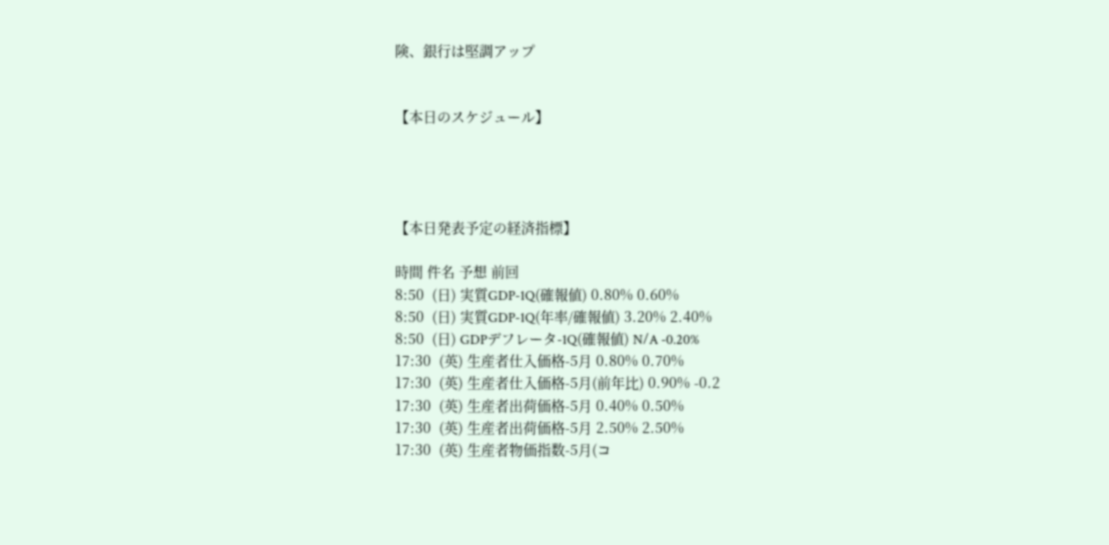険、銀行は堅調アップ


【本日のスケジュール】




【本日発表予定の経済指標】

時間 件名 予想 前回
8:50  (日) 実質GDP-1Q(確報値) 0.80% 0.60%
8:50  (日) 実質GDP-1Q(年率/確報値) 3.20% 2.40%
8:50  (日) GDPデフレータ-1Q(確報値) N/A -0.20%
17:30  (英) 生産者仕入価格-5月 0.80% 0.70%
17:30  (英) 生産者仕入価格-5月(前年比) 0.90% -0.2
17:30  (英) 生産者出荷価格-5月 0.40% 0.50%
17:30  (英) 生産者出荷価格-5月 2.50% 2.50%
17:30  (英) 生産者物価指数-5月(コ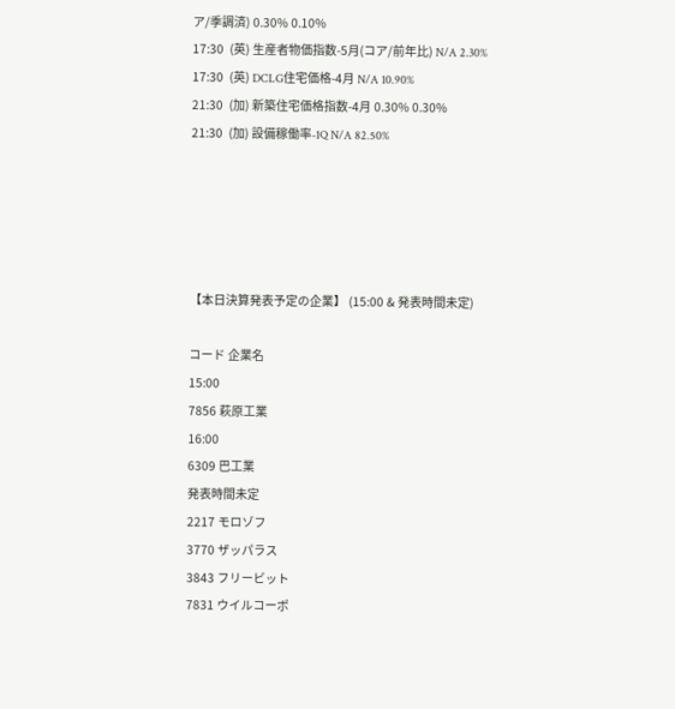ア/季調済) 0.30% 0.10%
17:30  (英) 生産者物価指数-5月(コア/前年比) N/A 2.30%
17:30  (英) DCLG住宅価格-4月 N/A 10.90%
21:30  (加) 新築住宅価格指数-4月 0.30% 0.30%
21:30  (加) 設備稼働率-1Q N/A 82.50%





【本日決算発表予定の企業】 (15:00 & 発表時間未定)

コード 企業名
15:00
7856 萩原工業
16:00
6309 巴工業
発表時間未定
2217 モロゾフ
3770 ザッパラス
3843 フリービット
7831 ウイルコーポ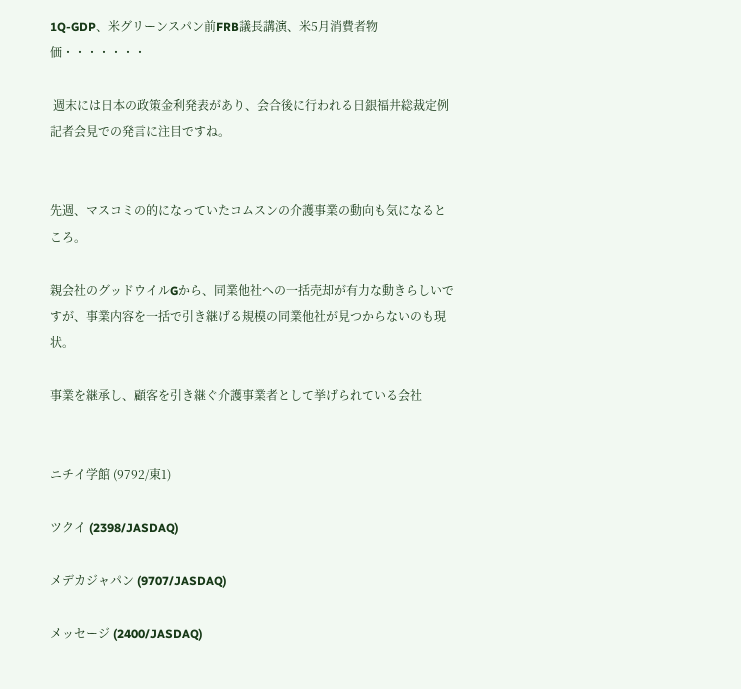1Q-GDP、米グリーンスパン前FRB議長講演、米5月消費者物価・・・・・・・

 週末には日本の政策金利発表があり、会合後に行われる日銀福井総裁定例記者会見での発言に注目ですね。


先週、マスコミの的になっていたコムスンの介護事業の動向も気になるところ。

親会社のグッドウイルGから、同業他社への一括売却が有力な動きらしいですが、事業内容を一括で引き継げる規模の同業他社が見つからないのも現状。

事業を継承し、顧客を引き継ぐ介護事業者として挙げられている会社


ニチイ学館 (9792/東1)

ツクイ (2398/JASDAQ)

メデカジャパン (9707/JASDAQ)

メッセージ (2400/JASDAQ)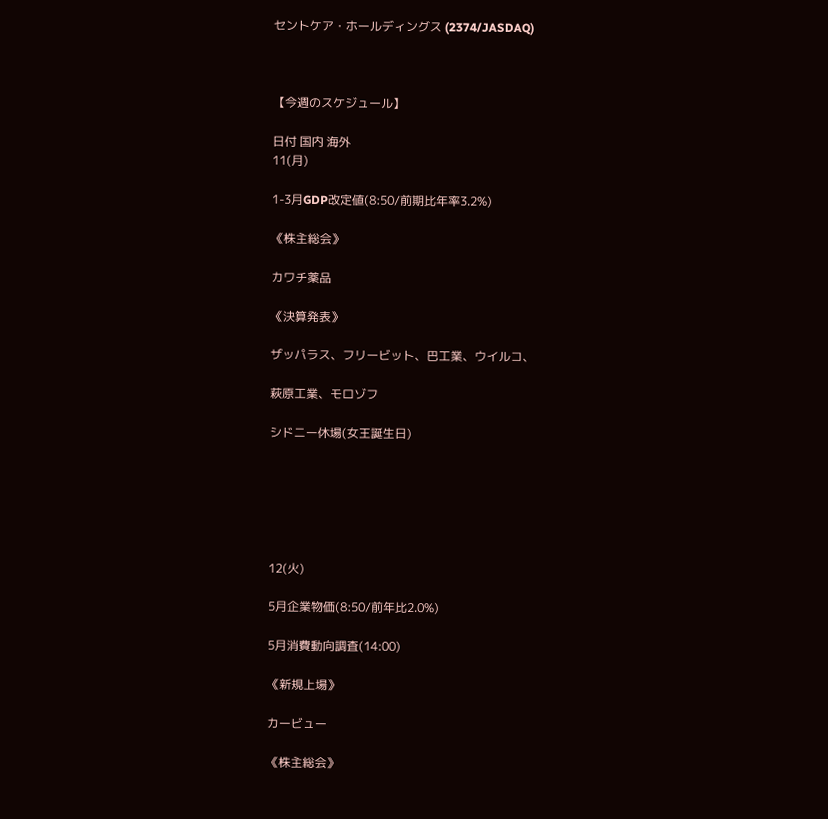セントケア・ホールディングス (2374/JASDAQ)



【今週のスケジュール】

日付 国内 海外
11(月)

1-3月GDP改定値(8:50/前期比年率3.2%)

《株主総会》

カワチ薬品

《決算発表》

ザッパラス、フリービット、巴工業、ウイルコ、

萩原工業、モロゾフ

シドニー休場(女王誕生日)






12(火)

5月企業物価(8:50/前年比2.0%)

5月消費動向調査(14:00)

《新規上場》

カービュー

《株主総会》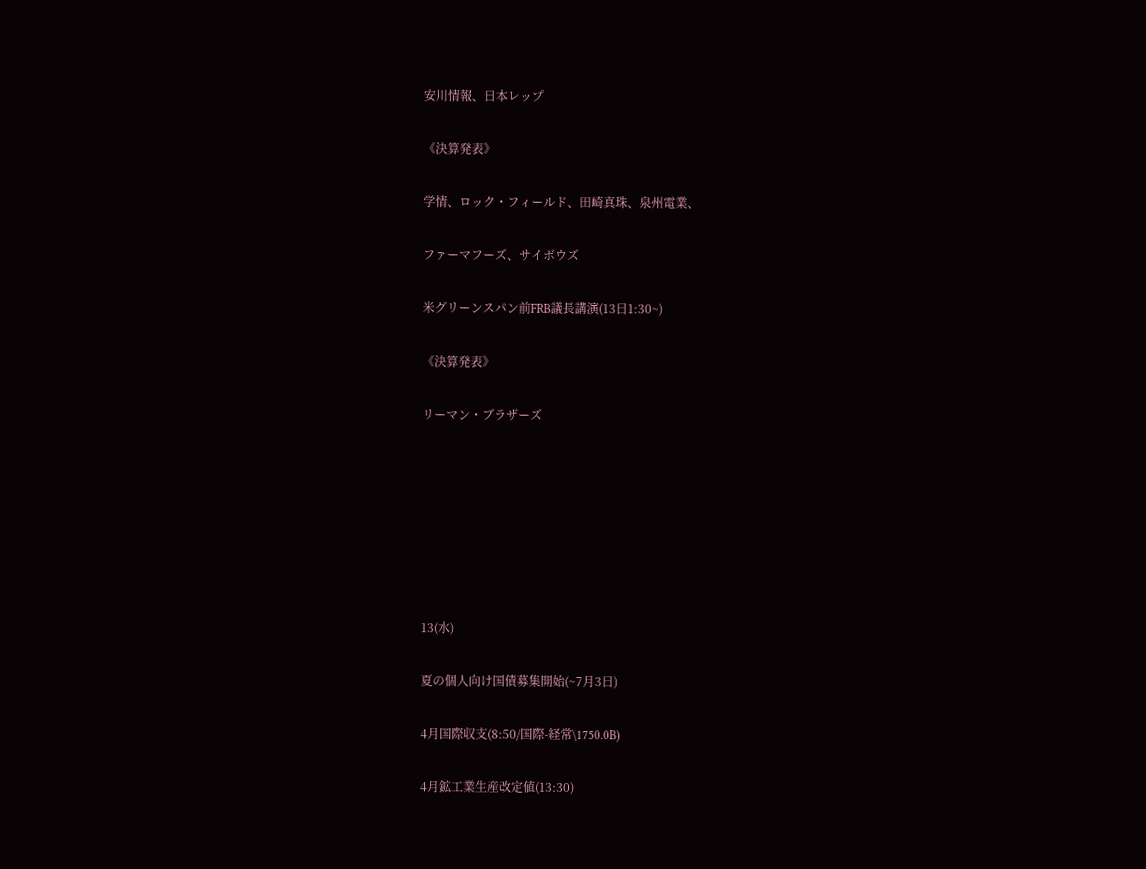安川情報、日本レップ

《決算発表》

学情、ロック・フィールド、田崎真珠、泉州電業、

ファーマフーズ、サイボウズ

米グリーンスパン前FRB議長講演(13日1:30~)

《決算発表》

リーマン・ブラザーズ







13(水)

夏の個人向け国債募集開始(~7月3日)

4月国際収支(8:50/国際-経常\1750.0B)

4月鉱工業生産改定値(13:30)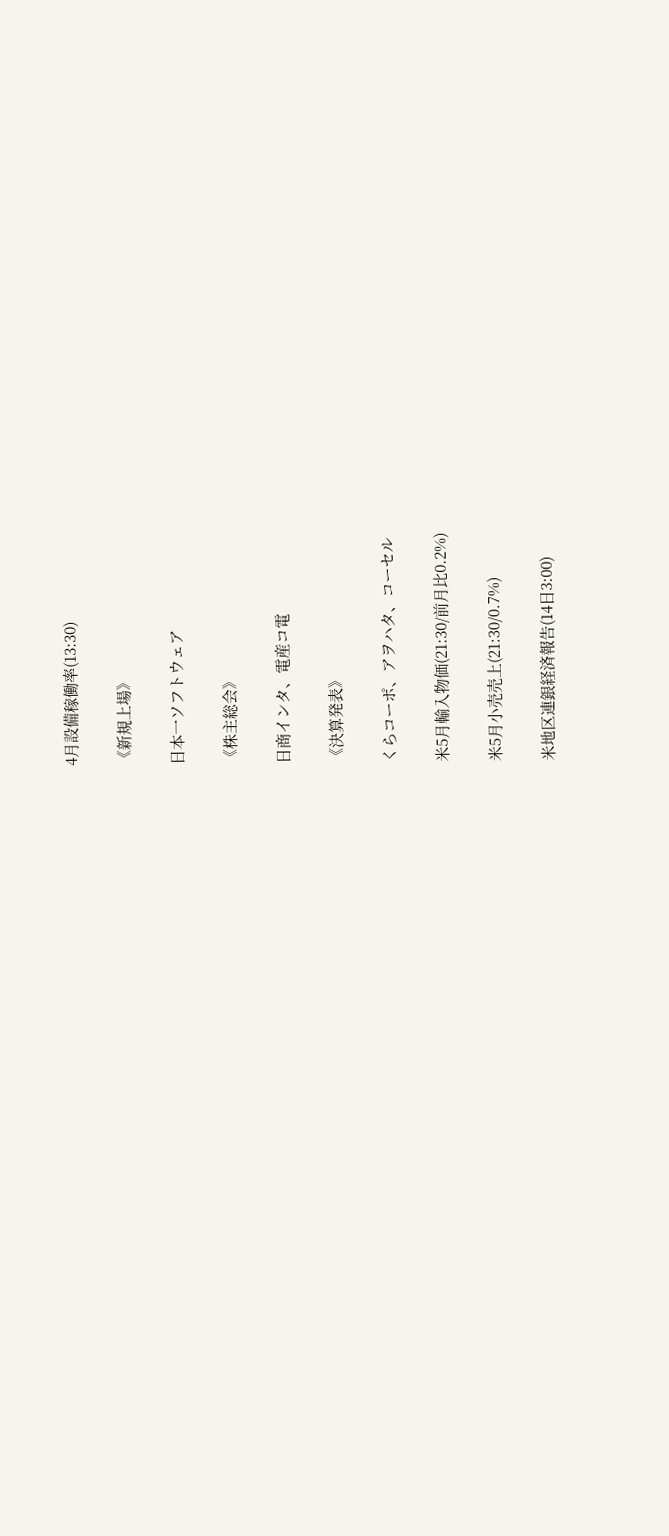4月設備稼働率(13:30)

《新規上場》

日本一ソフトウェア

《株主総会》

日商インタ、電産コ電

《決算発表》

くらコーポ、アヲハタ、コーセル

米5月輸入物価(21:30/前月比0.2%)

米5月小売売上(21:30/0.7%)

米地区連銀経済報告(14日3:00)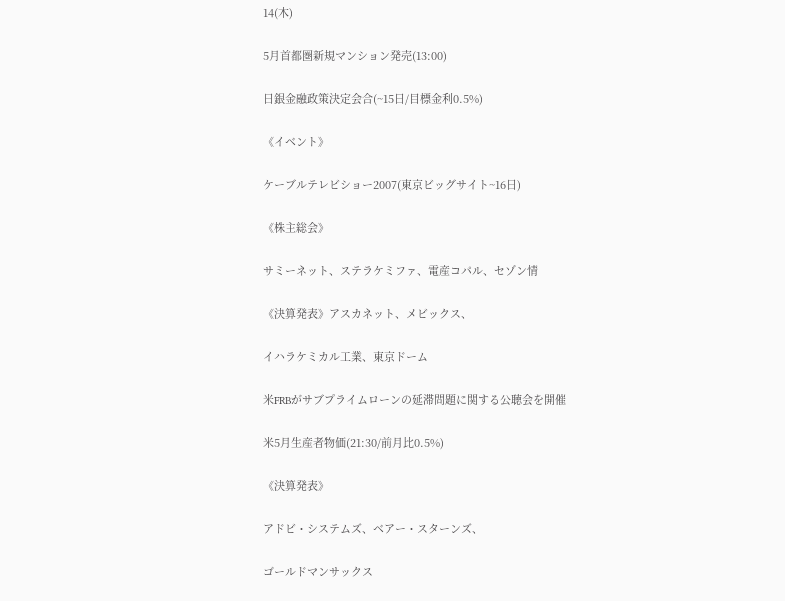14(木)

5月首都圏新規マンション発売(13:00)

日銀金融政策決定会合(~15日/目標金利0.5%)

《イベント》

ケーブルテレビショー2007(東京ビッグサイト~16日)

《株主総会》

サミーネット、ステラケミファ、電産コパル、セゾン情

《決算発表》アスカネット、メビックス、

イハラケミカル工業、東京ドーム

米FRBがサブプライムローンの延滞問題に関する公聴会を開催

米5月生産者物価(21:30/前月比0.5%)

《決算発表》

アドビ・システムズ、ベアー・スターンズ、

ゴールドマンサックス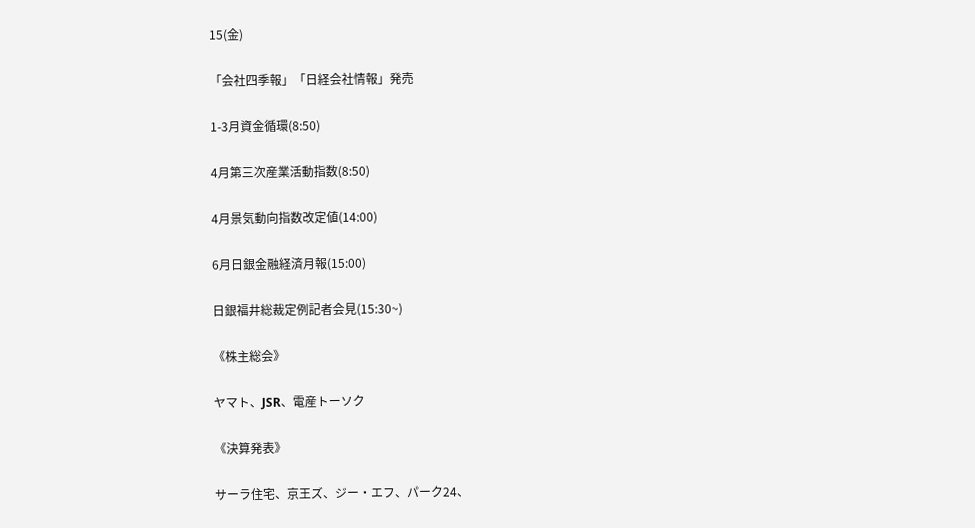15(金)

「会社四季報」「日経会社情報」発売

1-3月資金循環(8:50)

4月第三次産業活動指数(8:50)

4月景気動向指数改定値(14:00)

6月日銀金融経済月報(15:00)

日銀福井総裁定例記者会見(15:30~)

《株主総会》

ヤマト、JSR、電産トーソク

《決算発表》

サーラ住宅、京王ズ、ジー・エフ、パーク24、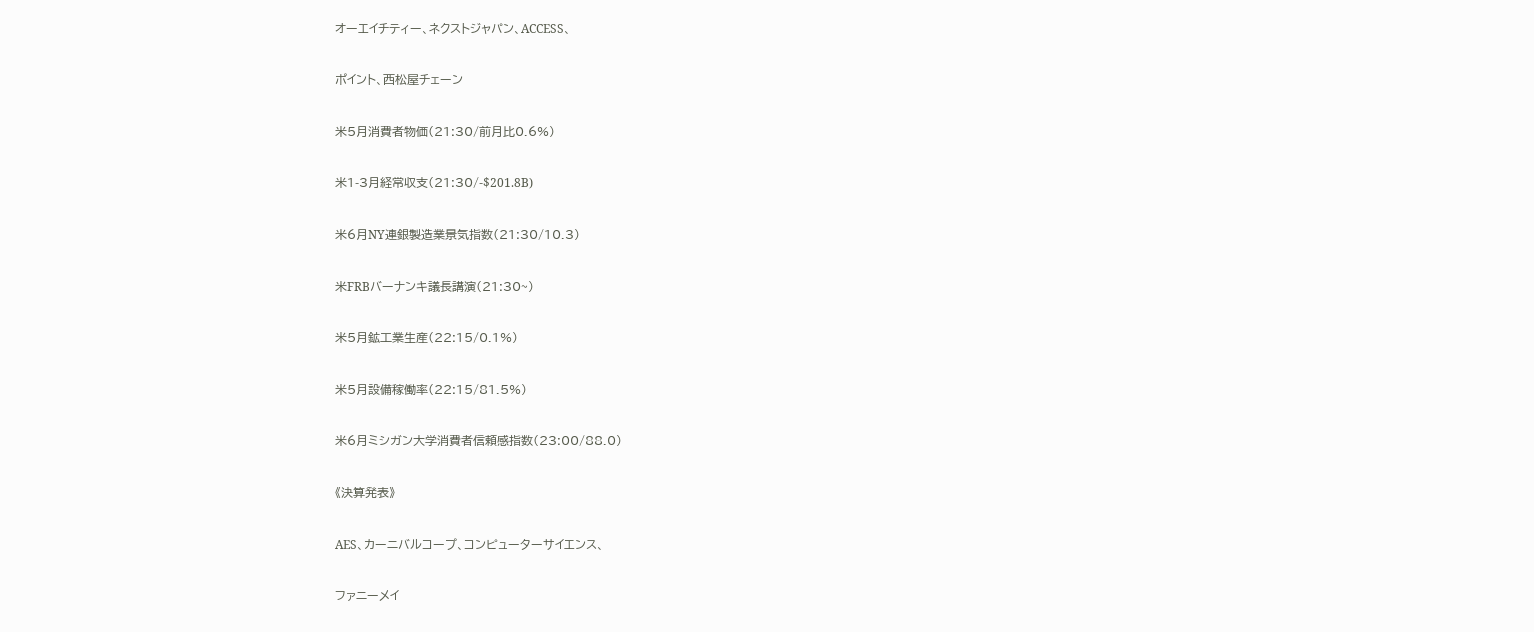オーエイチティー、ネクストジャパン、ACCESS、

ポイント、西松屋チェーン

米5月消費者物価(21:30/前月比0.6%)

米1-3月経常収支(21:30/-$201.8B)

米6月NY連銀製造業景気指数(21:30/10.3)

米FRBバーナンキ議長講演(21:30~)

米5月鉱工業生産(22:15/0.1%)

米5月設備稼働率(22:15/81.5%)

米6月ミシガン大学消費者信頼感指数(23:00/88.0)

《決算発表》

AES、カーニバルコープ、コンピューターサイエンス、

ファニーメイ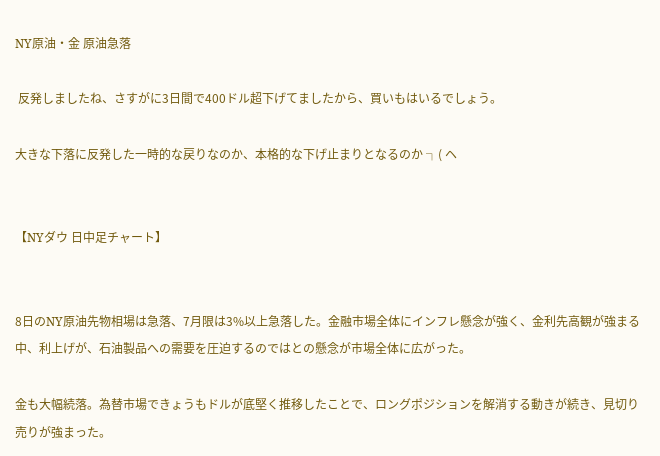NY原油・金 原油急落

 反発しましたね、さすがに3日間で400ドル超下げてましたから、買いもはいるでしょう。

大きな下落に反発した一時的な戻りなのか、本格的な下げ止まりとなるのか ┐( ヘ


【NYダウ 日中足チャート】


8日のNY原油先物相場は急落、7月限は3%以上急落した。金融市場全体にインフレ懸念が強く、金利先高観が強まる中、利上げが、石油製品への需要を圧迫するのではとの懸念が市場全体に広がった。

金も大幅続落。為替市場できょうもドルが底堅く推移したことで、ロングポジションを解消する動きが続き、見切り売りが強まった。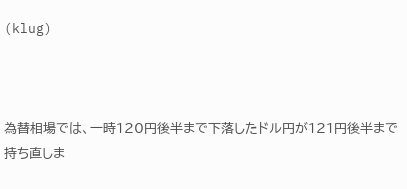(klug)



為替相場では、一時120円後半まで下落したドル円が121円後半まで持ち直しま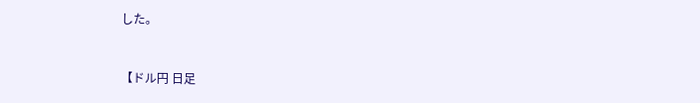した。


【ドル円 日足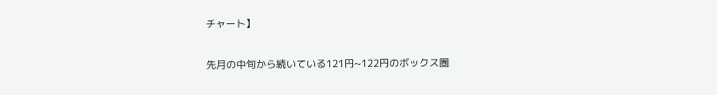チャート】

先月の中旬から続いている121円~122円のボックス圏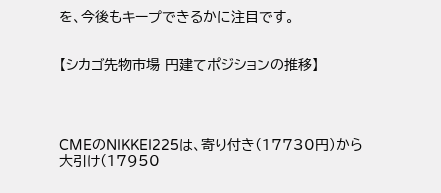を、今後もキープできるかに注目です。


【シカゴ先物市場 円建てポジションの推移】




CMEのNIKKEI225は、寄り付き(17730円)から大引け(17950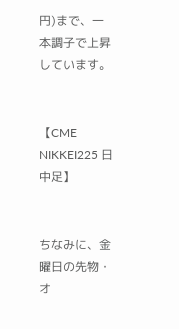円)まで、一本調子で上昇しています。


【CME NIKKEI225 日中足】


ちなみに、金曜日の先物・オ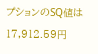プションのSQ値は  17,912.59円